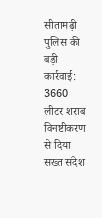सीतामढ़ी पुलिस की बड़ी कार्रवाई: 3660 लीटर शराब विनष्टीकरण से दिया सख्त संदेश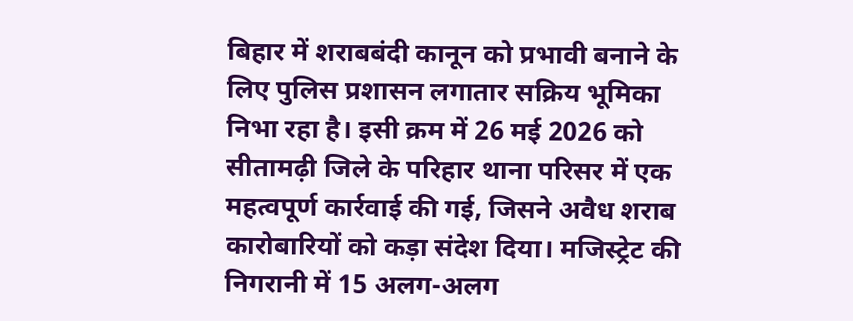बिहार में शराबबंदी कानून को प्रभावी बनाने के लिए पुलिस प्रशासन लगातार सक्रिय भूमिका निभा रहा है। इसी क्रम में 26 मई 2026 को सीतामढ़ी जिले के परिहार थाना परिसर में एक महत्वपूर्ण कार्रवाई की गई, जिसने अवैध शराब कारोबारियों को कड़ा संदेश दिया। मजिस्ट्रेट की निगरानी में 15 अलग-अलग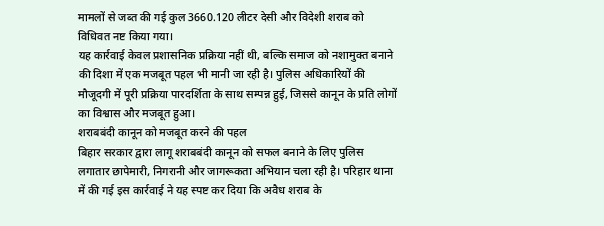मामलों से जब्त की गई कुल 3660.120 लीटर देसी और विदेशी शराब को विधिवत नष्ट किया गया।
यह कार्रवाई केवल प्रशासनिक प्रक्रिया नहीं थी, बल्कि समाज को नशामुक्त बनाने की दिशा में एक मजबूत पहल भी मानी जा रही है। पुलिस अधिकारियों की मौजूदगी में पूरी प्रक्रिया पारदर्शिता के साथ सम्पन्न हुई, जिससे कानून के प्रति लोगों का विश्वास और मजबूत हुआ।
शराबबंदी कानून को मजबूत करने की पहल
बिहार सरकार द्वारा लागू शराबबंदी कानून को सफल बनाने के लिए पुलिस लगातार छापेमारी, निगरानी और जागरूकता अभियान चला रही है। परिहार थाना में की गई इस कार्रवाई ने यह स्पष्ट कर दिया कि अवैध शराब के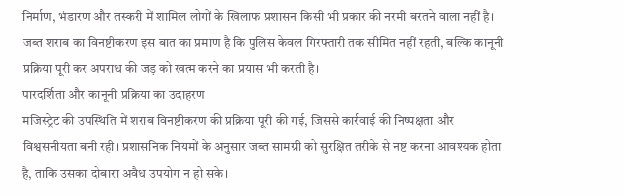निर्माण, भंडारण और तस्करी में शामिल लोगों के खिलाफ प्रशासन किसी भी प्रकार की नरमी बरतने वाला नहीं है।
जब्त शराब का विनष्टीकरण इस बात का प्रमाण है कि पुलिस केवल गिरफ्तारी तक सीमित नहीं रहती, बल्कि कानूनी प्रक्रिया पूरी कर अपराध की जड़ को खत्म करने का प्रयास भी करती है।
पारदर्शिता और कानूनी प्रक्रिया का उदाहरण
मजिस्ट्रेट की उपस्थिति में शराब विनष्टीकरण की प्रक्रिया पूरी की गई, जिससे कार्रवाई की निष्पक्षता और विश्वसनीयता बनी रही। प्रशासनिक नियमों के अनुसार जब्त सामग्री को सुरक्षित तरीके से नष्ट करना आवश्यक होता है, ताकि उसका दोबारा अवैध उपयोग न हो सके।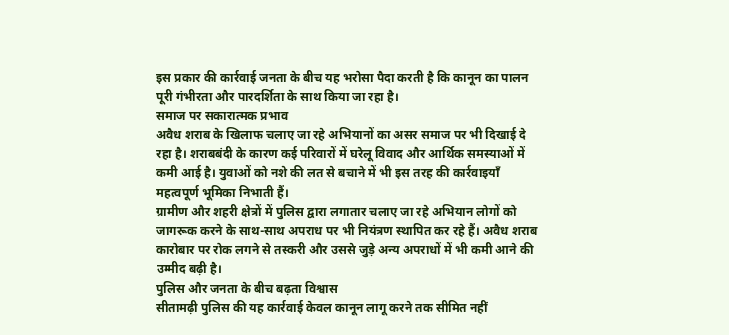इस प्रकार की कार्रवाई जनता के बीच यह भरोसा पैदा करती है कि कानून का पालन पूरी गंभीरता और पारदर्शिता के साथ किया जा रहा है।
समाज पर सकारात्मक प्रभाव
अवैध शराब के खिलाफ चलाए जा रहे अभियानों का असर समाज पर भी दिखाई दे रहा है। शराबबंदी के कारण कई परिवारों में घरेलू विवाद और आर्थिक समस्याओं में कमी आई है। युवाओं को नशे की लत से बचाने में भी इस तरह की कार्रवाइयाँ महत्वपूर्ण भूमिका निभाती हैं।
ग्रामीण और शहरी क्षेत्रों में पुलिस द्वारा लगातार चलाए जा रहे अभियान लोगों को जागरूक करने के साथ-साथ अपराध पर भी नियंत्रण स्थापित कर रहे हैं। अवैध शराब कारोबार पर रोक लगने से तस्करी और उससे जुड़े अन्य अपराधों में भी कमी आने की उम्मीद बढ़ी है।
पुलिस और जनता के बीच बढ़ता विश्वास
सीतामढ़ी पुलिस की यह कार्रवाई केवल कानून लागू करने तक सीमित नहीं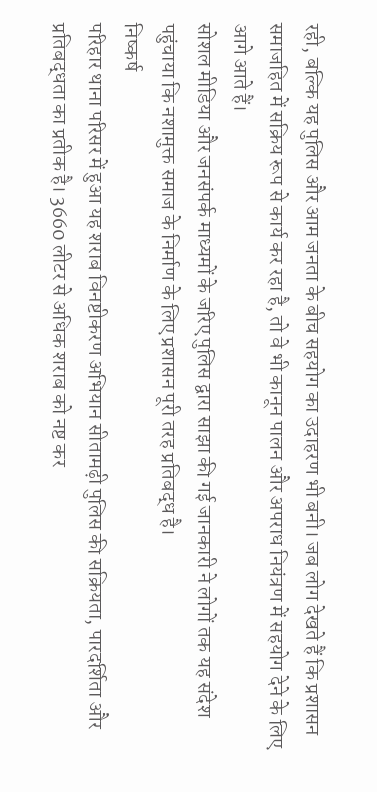रही, बल्कि यह पुलिस और आम जनता के बीच सहयोग का उदाहरण भी बनी। जब लोग देखते हैं कि प्रशासन समाजहित में सक्रिय रूप से कार्य कर रहा है, तो वे भी कानून पालन और अपराध नियंत्रण में सहयोग देने के लिए आगे आते हैं।
सोशल मीडिया और जनसंपर्क माध्यमों के जरिए पुलिस द्वारा साझा की गई जानकारी ने लोगों तक यह संदेश पहुंचाया कि नशामुक्त समाज के निर्माण के लिए प्रशासन पूरी तरह प्रतिबद्ध है।
निष्कर्ष
परिहार थाना परिसर में हुआ यह शराब विनष्टीकरण अभियान सीतामढ़ी पुलिस की सक्रियता, पारदर्शिता और प्रतिबद्धता का प्रतीक है। 3660 लीटर से अधिक शराब को नष्ट कर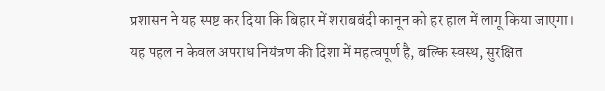प्रशासन ने यह स्पष्ट कर दिया कि बिहार में शराबबंदी कानून को हर हाल में लागू किया जाएगा।
यह पहल न केवल अपराध नियंत्रण की दिशा में महत्वपूर्ण है, बल्कि स्वस्थ, सुरक्षित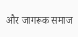और जागरूक समाज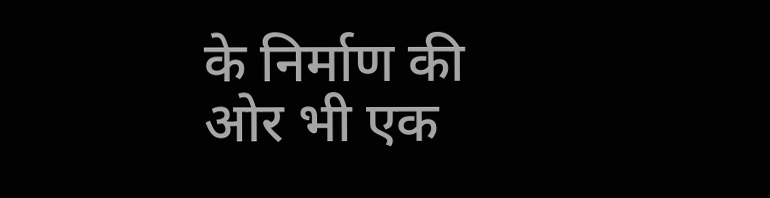के निर्माण की ओर भी एक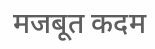मजबूत कदम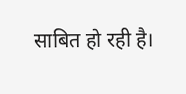साबित हो रही है।